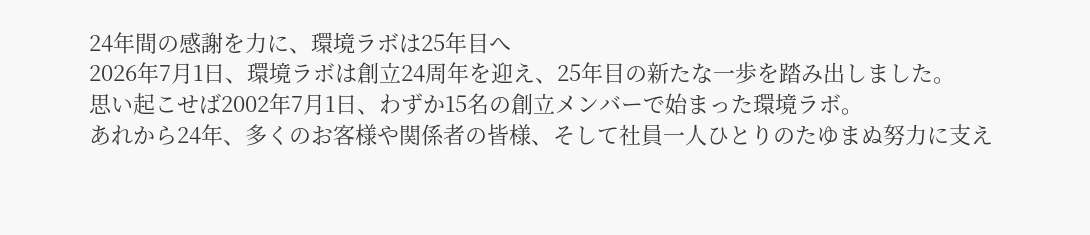24年間の感謝を力に、環境ラボは25年目へ
2026年7月1日、環境ラボは創立24周年を迎え、25年目の新たな一歩を踏み出しました。
思い起こせば2002年7月1日、わずか15名の創立メンバーで始まった環境ラボ。
あれから24年、多くのお客様や関係者の皆様、そして社員一人ひとりのたゆまぬ努力に支え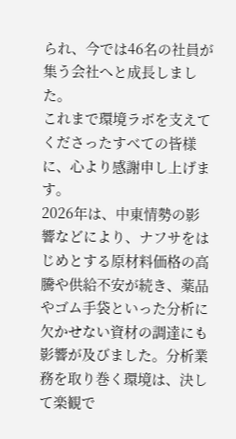られ、今では46名の社員が集う会社へと成長しました。
これまで環境ラボを支えてくださったすべての皆様に、心より感謝申し上げます。
2026年は、中東情勢の影響などにより、ナフサをはじめとする原材料価格の高騰や供給不安が続き、薬品やゴム手袋といった分析に欠かせない資材の調達にも影響が及びました。分析業務を取り巻く環境は、決して楽観で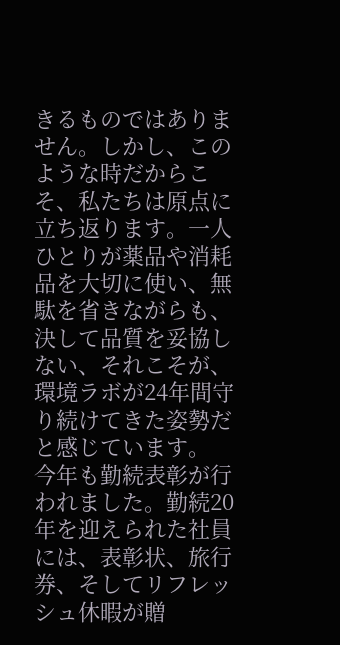きるものではありません。しかし、このような時だからこそ、私たちは原点に立ち返ります。一人ひとりが薬品や消耗品を大切に使い、無駄を省きながらも、決して品質を妥協しない、それこそが、環境ラボが24年間守り続けてきた姿勢だと感じています。
今年も勤続表彰が行われました。勤続20年を迎えられた社員には、表彰状、旅行券、そしてリフレッシュ休暇が贈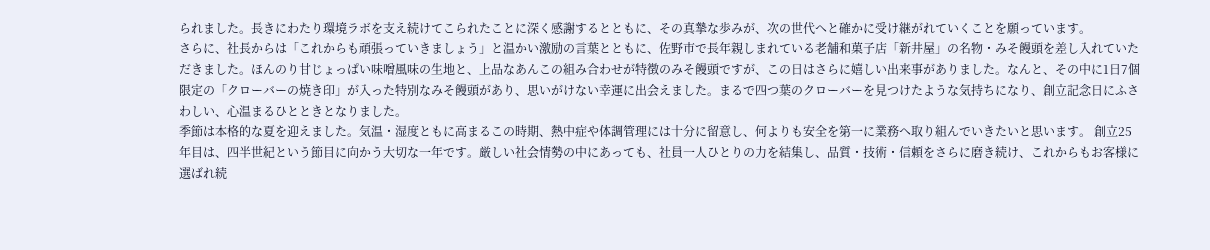られました。長きにわたり環境ラボを支え続けてこられたことに深く感謝するとともに、その真摯な歩みが、次の世代へと確かに受け継がれていくことを願っています。
さらに、社長からは「これからも頑張っていきましょう」と温かい激励の言葉とともに、佐野市で長年親しまれている老舗和菓子店「新井屋」の名物・みそ饅頭を差し入れていただきました。ほんのり甘じょっぱい味噌風味の生地と、上品なあんこの組み合わせが特徴のみそ饅頭ですが、この日はさらに嬉しい出来事がありました。なんと、その中に1日7個限定の「クローバーの焼き印」が入った特別なみそ饅頭があり、思いがけない幸運に出会えました。まるで四つ葉のクローバーを見つけたような気持ちになり、創立記念日にふさわしい、心温まるひとときとなりました。
季節は本格的な夏を迎えました。気温・湿度ともに高まるこの時期、熱中症や体調管理には十分に留意し、何よりも安全を第一に業務へ取り組んでいきたいと思います。 創立25年目は、四半世紀という節目に向かう大切な一年です。厳しい社会情勢の中にあっても、社員一人ひとりの力を結集し、品質・技術・信頼をさらに磨き続け、これからもお客様に選ばれ続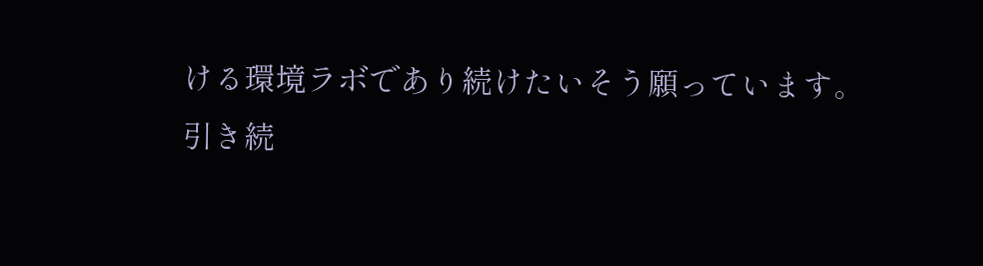ける環境ラボであり続けたいそう願っています。
引き続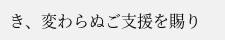き、変わらぬご支援を賜り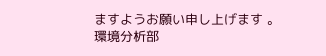ますようお願い申し上げます 。
環境分析部